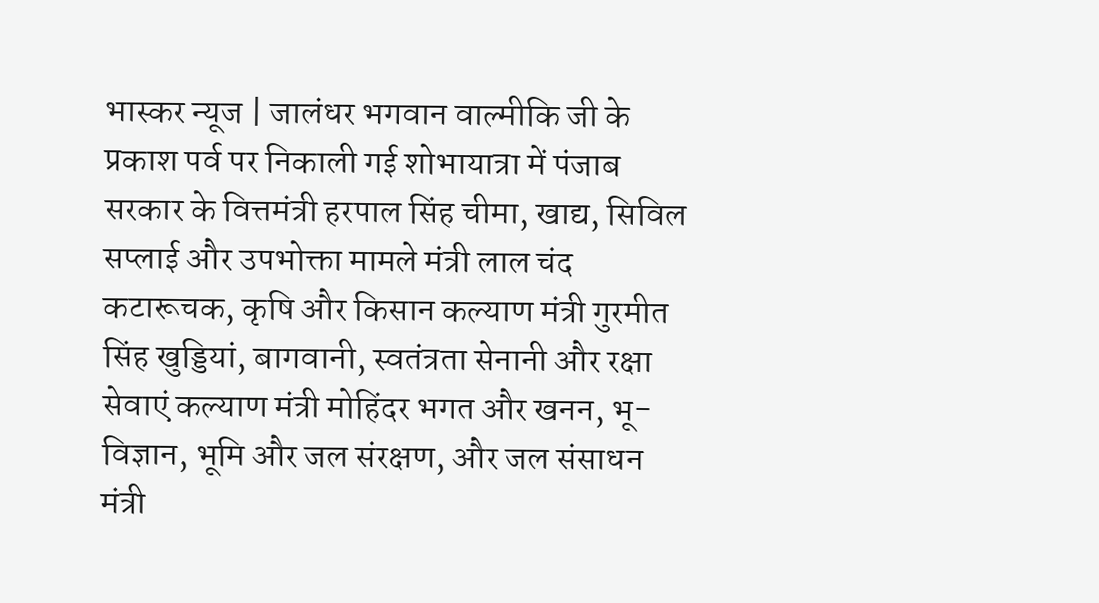भास्कर न्यूज | जालंधर भगवान वाल्मीकि जी के प्रकाश पर्व पर निकाली गई शोभायात्रा में पंजाब सरकार के वित्तमंत्री हरपाल सिंह चीमा, खाद्य, सिविल सप्लाई और उपभोक्ता मामले मंत्री लाल चंद कटारूचक, कृषि और किसान कल्याण मंत्री गुरमीत सिंह खुड्डियां, बागवानी, स्वतंत्रता सेनानी और रक्षा सेवाएं कल्याण मंत्री मोहिंदर भगत और खनन, भू-विज्ञान, भूमि और जल संरक्षण, और जल संसाधन मंत्री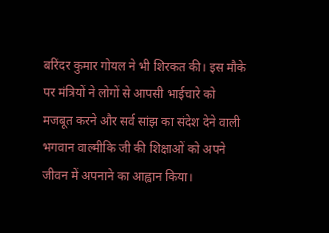बरिंदर कुमार गोयल ने भी शिरकत की। इस मौके पर मंत्रियों ने लोगों से आपसी भाईचारे को मजबूत करने और सर्व सांझ का संदेश देने वाली भगवान वाल्मीकि जी की शिक्षाओं को अपने जीवन में अपनाने का आह्वान किया।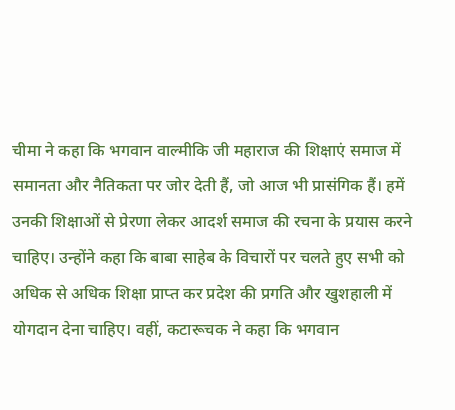चीमा ने कहा कि भगवान वाल्मीकि जी महाराज की शिक्षाएं समाज में समानता और नैतिकता पर जोर देती हैं, जो आज भी प्रासंगिक हैं। हमें उनकी शिक्षाओं से प्रेरणा लेकर आदर्श समाज की रचना के प्रयास करने चाहिए। उन्होंने कहा कि बाबा साहेब के विचारों पर चलते हुए सभी को अधिक से अधिक शिक्षा प्राप्त कर प्रदेश की प्रगति और खुशहाली में योगदान देना चाहिए। वहीं, कटारूचक ने कहा कि भगवान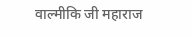वाल्मीकि जी महाराज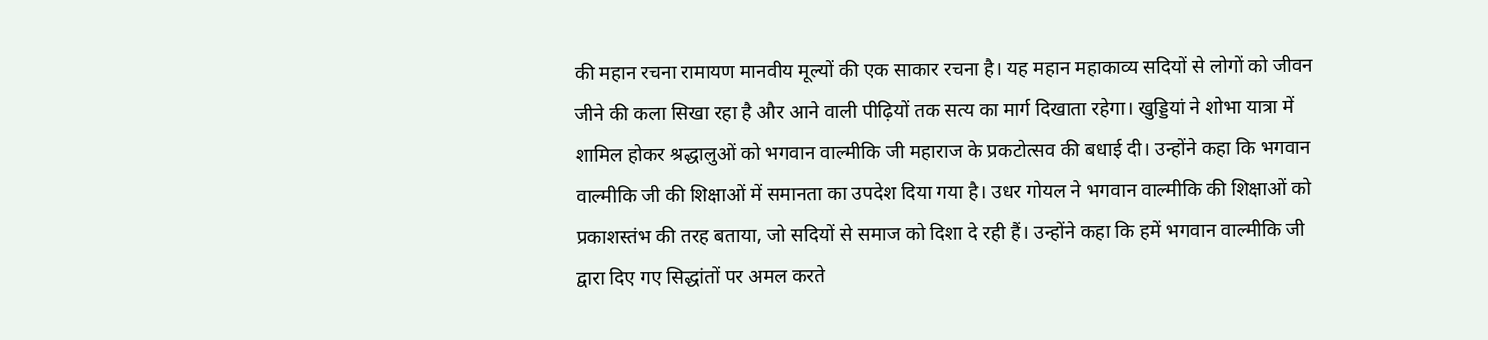की महान रचना रामायण मानवीय मूल्यों की एक साकार रचना है। यह महान महाकाव्य सदियों से लोगों को जीवन जीने की कला सिखा रहा है और आने वाली पीढ़ियों तक सत्य का मार्ग दिखाता रहेगा। खुड्डियां ने शोभा यात्रा में शामिल होकर श्रद्धालुओं को भगवान वाल्मीकि जी महाराज के प्रकटोत्सव की बधाई दी। उन्होंने कहा कि भगवान वाल्मीकि जी की शिक्षाओं में समानता का उपदेश दिया गया है। उधर गोयल ने भगवान वाल्मीकि की शिक्षाओं को प्रकाशस्तंभ की तरह बताया, जो सदियों से समाज को दिशा दे रही हैं। उन्होंने कहा कि हमें भगवान वाल्मीकि जी द्वारा दिए गए सिद्धांतों पर अमल करते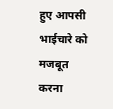हुए आपसी भाईचारे को मजबूत करना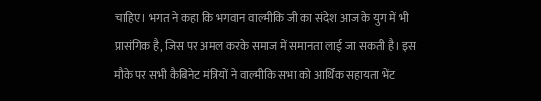चाहिए। भगत ने कहा कि भगवान वाल्मीकि जी का संदेश आज के युग में भी प्रासंगिक है, जिस पर अमल करके समाज में समानता लाई जा सकती है। इस मौके पर सभी कैबिनेट मंत्रियों ने वाल्मीकि सभा को आर्थिक सहायता भेंट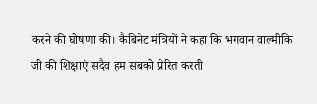करने की घोषणा की। कैबिनेट मंत्रियों ने कहा कि भगवान वाल्मीकि जी की शिक्षाएं सदैव हम सबको प्रेरित करती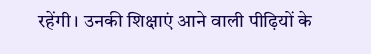रहेंगी। उनकी शिक्षाएं आने वाली पीढ़ियों के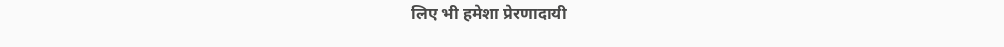लिए भी हमेशा प्रेरणादायी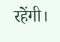रहेंगी।